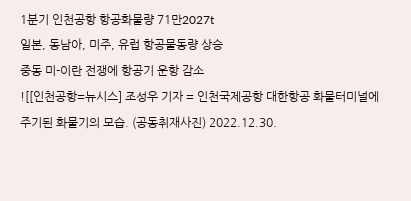1분기 인천공항 항공화물량 71만2027t
일본, 동남아, 미주, 유럽 항공물동량 상승
중동 미-이란 전쟁에 항공기 운항 감소
![[인천공항=뉴시스] 조성우 기자 = 인천국제공항 대한항공 화물터미널에 주기된 화물기의 모습. (공동취재사진) 2022.12.30.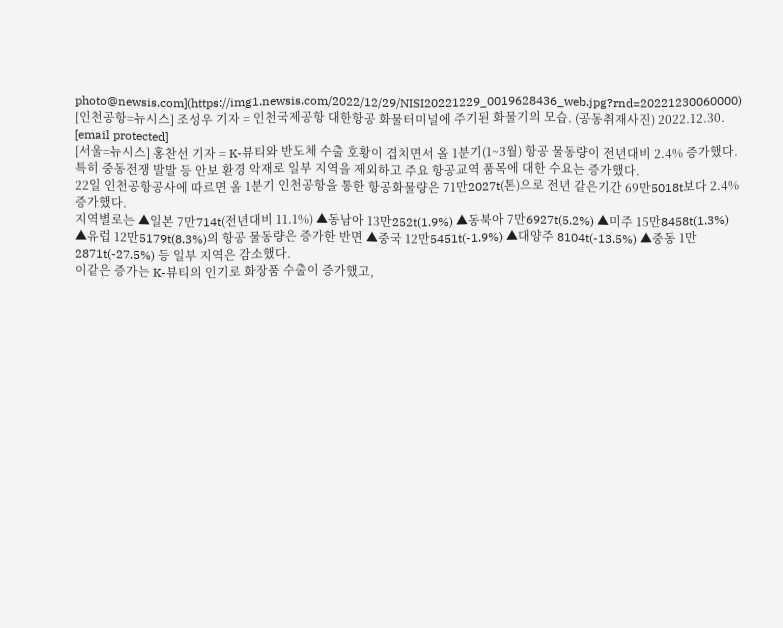photo@newsis.com](https://img1.newsis.com/2022/12/29/NISI20221229_0019628436_web.jpg?rnd=20221230060000)
[인천공항=뉴시스] 조성우 기자 = 인천국제공항 대한항공 화물터미널에 주기된 화물기의 모습. (공동취재사진) 2022.12.30. [email protected]
[서울=뉴시스] 홍찬선 기자 = K-뷰티와 반도체 수출 호황이 겹치면서 올 1분기(1~3월) 항공 물동량이 전년대비 2.4% 증가했다. 특히 중동전쟁 발발 등 안보 환경 악재로 일부 지역을 제외하고 주요 항공교역 품목에 대한 수요는 증가했다.
22일 인천공항공사에 따르면 올 1분기 인천공항을 통한 항공화물량은 71만2027t(톤)으로 전년 같은기간 69만5018t보다 2.4% 증가했다.
지역별로는 ▲일본 7만714t(전년대비 11.1%) ▲동남아 13만252t(1.9%) ▲동북아 7만6927t(5.2%) ▲미주 15만8458t(1.3%) ▲유럽 12만5179t(8.3%)의 항공 물동량은 증가한 반면 ▲중국 12만5451t(-1.9%) ▲대양주 8104t(-13.5%) ▲중동 1만2871t(-27.5%) 등 일부 지역은 감소했다.
이같은 증가는 K-뷰티의 인기로 화장품 수출이 증가했고,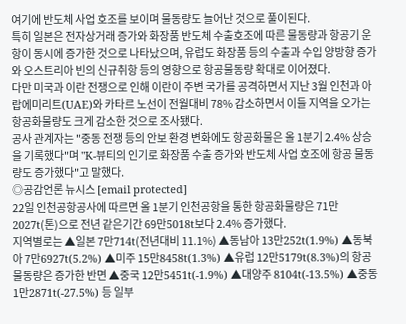여기에 반도체 사업 호조를 보이며 물동량도 늘어난 것으로 풀이된다.
특히 일본은 전자상거래 증가와 화장품 반도체 수출호조에 따른 물동량과 항공기 운항이 동시에 증가한 것으로 나타났으며, 유럽도 화장품 등의 수출과 수입 양방향 증가와 오스트리아 빈의 신규취항 등의 영향으로 항공물동량 확대로 이어졌다.
다만 미국과 이란 전쟁으로 인해 이란이 주변 국가를 공격하면서 지난 3월 인천과 아랍에미리트(UAE)와 카타르 노선이 전월대비 78% 감소하면서 이들 지역을 오가는 항공화물량도 크게 감소한 것으로 조사됐다.
공사 관계자는 "중동 전쟁 등의 안보 환경 변화에도 항공화물은 올 1분기 2.4% 상승을 기록했다"며 "K-뷰티의 인기로 화장품 수출 증가와 반도체 사업 호조에 항공 물동량도 증가했다"고 말했다.
◎공감언론 뉴시스 [email protected]
22일 인천공항공사에 따르면 올 1분기 인천공항을 통한 항공화물량은 71만2027t(톤)으로 전년 같은기간 69만5018t보다 2.4% 증가했다.
지역별로는 ▲일본 7만714t(전년대비 11.1%) ▲동남아 13만252t(1.9%) ▲동북아 7만6927t(5.2%) ▲미주 15만8458t(1.3%) ▲유럽 12만5179t(8.3%)의 항공 물동량은 증가한 반면 ▲중국 12만5451t(-1.9%) ▲대양주 8104t(-13.5%) ▲중동 1만2871t(-27.5%) 등 일부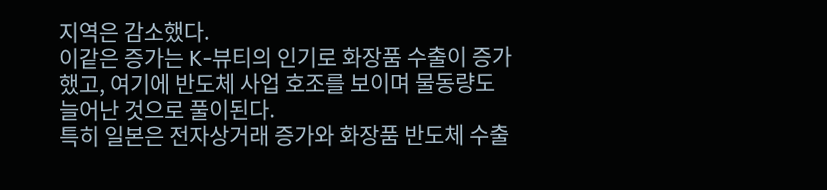지역은 감소했다.
이같은 증가는 K-뷰티의 인기로 화장품 수출이 증가했고, 여기에 반도체 사업 호조를 보이며 물동량도 늘어난 것으로 풀이된다.
특히 일본은 전자상거래 증가와 화장품 반도체 수출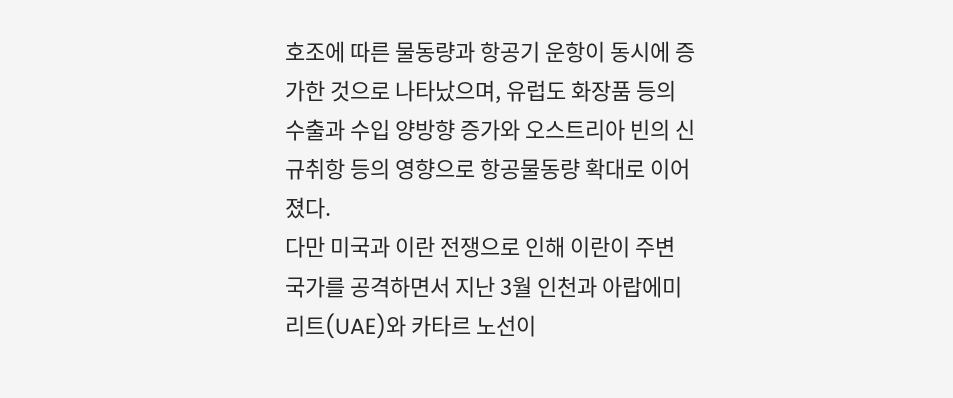호조에 따른 물동량과 항공기 운항이 동시에 증가한 것으로 나타났으며, 유럽도 화장품 등의 수출과 수입 양방향 증가와 오스트리아 빈의 신규취항 등의 영향으로 항공물동량 확대로 이어졌다.
다만 미국과 이란 전쟁으로 인해 이란이 주변 국가를 공격하면서 지난 3월 인천과 아랍에미리트(UAE)와 카타르 노선이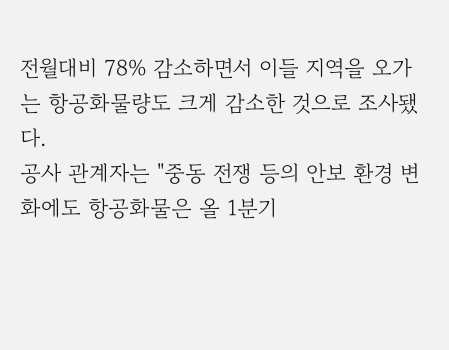전월대비 78% 감소하면서 이들 지역을 오가는 항공화물량도 크게 감소한 것으로 조사됐다.
공사 관계자는 "중동 전쟁 등의 안보 환경 변화에도 항공화물은 올 1분기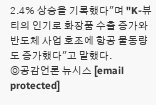2.4% 상승을 기록했다"며 "K-뷰티의 인기로 화장품 수출 증가와 반도체 사업 호조에 항공 물동량도 증가했다"고 말했다.
◎공감언론 뉴시스 [email protected]